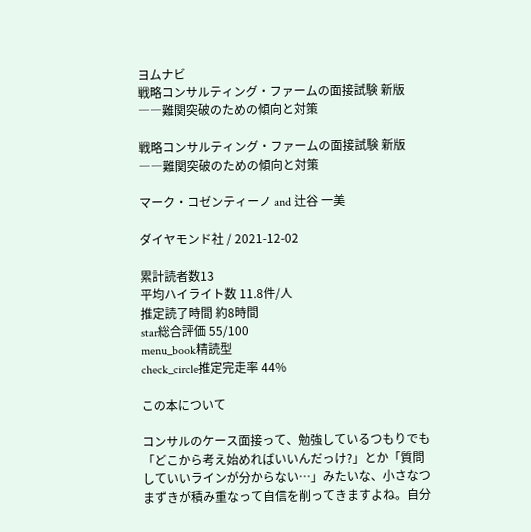ヨムナビ
戦略コンサルティング・ファームの面接試験 新版――難関突破のための傾向と対策

戦略コンサルティング・ファームの面接試験 新版――難関突破のための傾向と対策

マーク・コゼンティーノ and 辻谷 一美

ダイヤモンド社 / 2021-12-02

累計読者数13
平均ハイライト数 11.8件/人
推定読了時間 約8時間
star総合評価 55/100
menu_book精読型
check_circle推定完走率 44%

この本について

コンサルのケース面接って、勉強しているつもりでも「どこから考え始めればいいんだっけ?」とか「質問していいラインが分からない…」みたいな、小さなつまずきが積み重なって自信を削ってきますよね。自分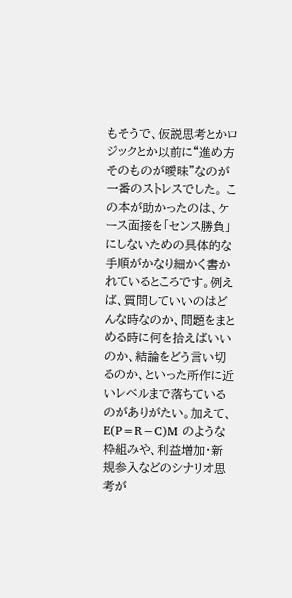もそうで、仮説思考とかロジックとか以前に“進め方そのものが曖昧”なのが一番のストレスでした。 この本が助かったのは、ケース面接を「センス勝負」にしないための具体的な手順がかなり細かく書かれているところです。例えば、質問していいのはどんな時なのか、問題をまとめる時に何を拾えばいいのか、結論をどう言い切るのか、といった所作に近いレベルまで落ちているのがありがたい。加えて、E(P=R−C)M のような枠組みや、利益増加・新規参入などのシナリオ思考が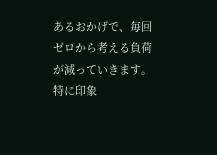あるおかげで、毎回ゼロから考える負荷が減っていきます。特に印象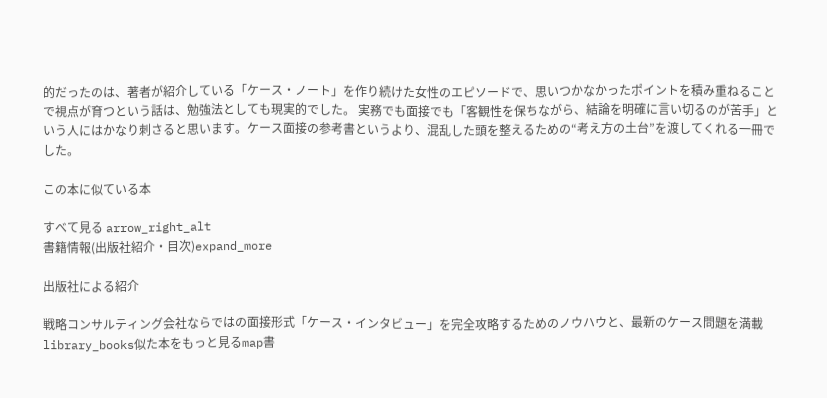的だったのは、著者が紹介している「ケース・ノート」を作り続けた女性のエピソードで、思いつかなかったポイントを積み重ねることで視点が育つという話は、勉強法としても現実的でした。 実務でも面接でも「客観性を保ちながら、結論を明確に言い切るのが苦手」という人にはかなり刺さると思います。ケース面接の参考書というより、混乱した頭を整えるための“考え方の土台”を渡してくれる一冊でした。

この本に似ている本

すべて見る arrow_right_alt
書籍情報(出版社紹介・目次)expand_more

出版社による紹介

戦略コンサルティング会社ならではの面接形式「ケース・インタビュー」を完全攻略するためのノウハウと、最新のケース問題を満載
library_books似た本をもっと見るmap書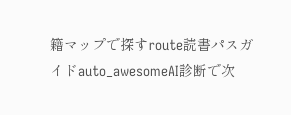籍マップで探すroute読書パスガイドauto_awesomeAI診断で次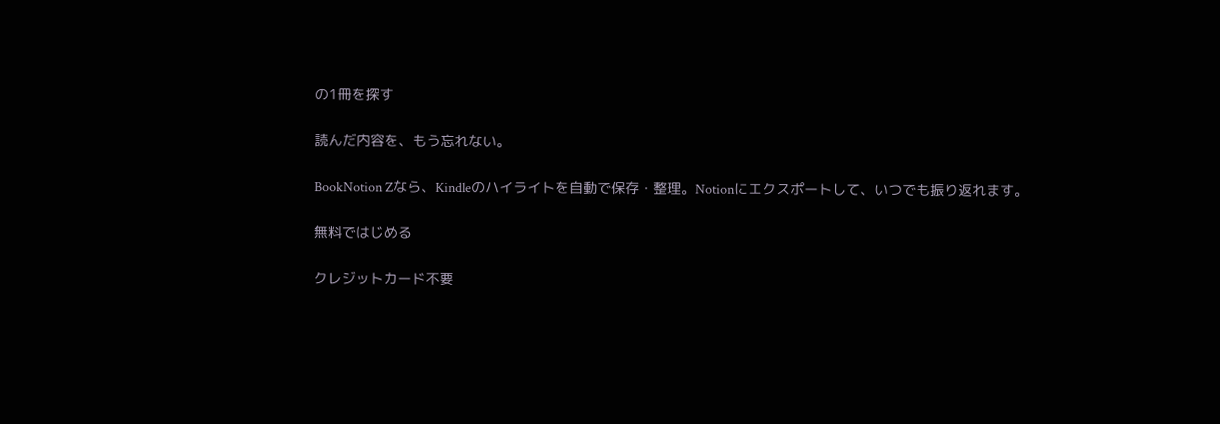の1冊を探す

読んだ内容を、もう忘れない。

BookNotion Zなら、Kindleのハイライトを自動で保存・整理。Notionにエクスポートして、いつでも振り返れます。

無料ではじめる

クレジットカード不要